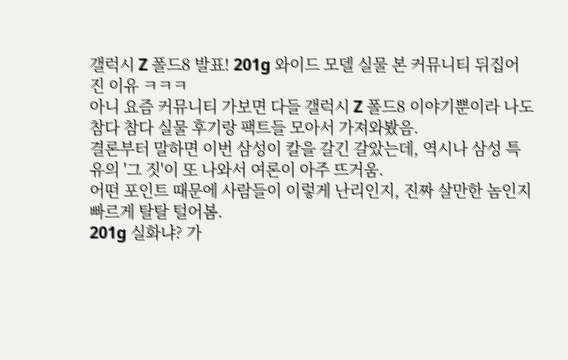갤럭시 Z 폴드8 발표! 201g 와이드 모델 실물 본 커뮤니티 뒤집어진 이유 ㅋㅋㅋ
아니 요즘 커뮤니티 가보면 다들 갤럭시 Z 폴드8 이야기뿐이라 나도 참다 참다 실물 후기랑 팩트들 모아서 가져와봤음.
결론부터 말하면 이번 삼성이 칼을 갈긴 갈았는데, 역시나 삼성 특유의 '그 짓'이 또 나와서 여론이 아주 뜨거움.
어떤 포인트 때문에 사람들이 이렇게 난리인지, 진짜 살만한 놈인지 빠르게 탈탈 털어봄.
201g 실화냐? 가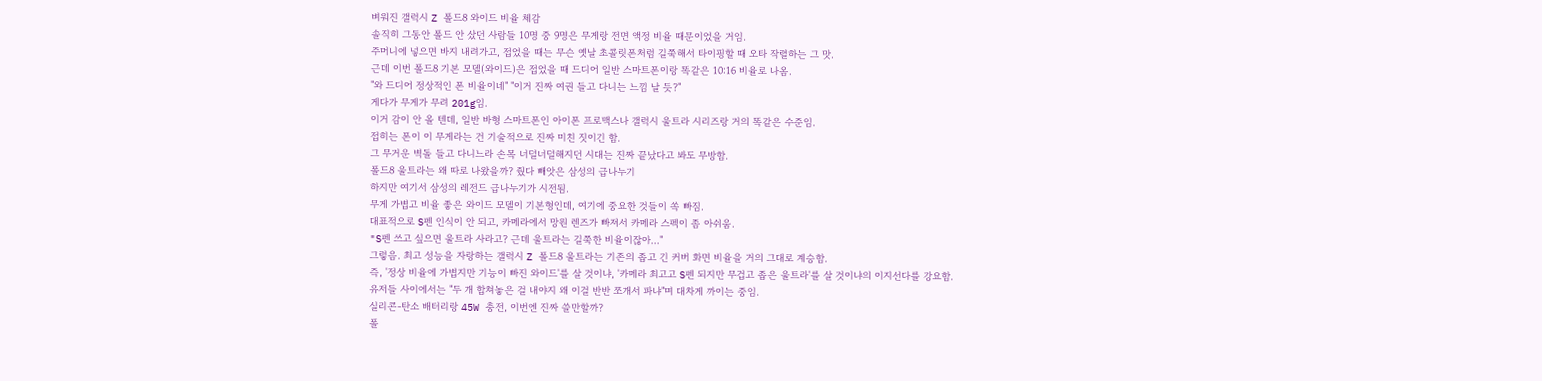벼워진 갤럭시 Z 폴드8 와이드 비율 체감
솔직히 그동안 폴드 안 샀던 사람들 10명 중 9명은 무게랑 전면 액정 비율 때문이었을 거임.
주머니에 넣으면 바지 내려가고, 접었을 때는 무슨 옛날 초콜릿폰처럼 길쭉해서 타이핑할 때 오타 작렬하는 그 맛.
근데 이번 폴드8 기본 모델(와이드)은 접었을 때 드디어 일반 스마트폰이랑 똑같은 10:16 비율로 나옴.
"와 드디어 정상적인 폰 비율이네" "이거 진짜 여권 들고 다니는 느낌 날 듯?"
게다가 무게가 무려 201g임.
이거 감이 안 올 텐데, 일반 바형 스마트폰인 아이폰 프로맥스나 갤럭시 울트라 시리즈랑 거의 똑같은 수준임.
접히는 폰이 이 무게라는 건 기술적으로 진짜 미친 짓이긴 함.
그 무거운 벽돌 들고 다니느라 손목 너덜너덜해지던 시대는 진짜 끝났다고 봐도 무방함.
폴드8 울트라는 왜 따로 나왔을까? 줬다 빼앗은 삼성의 급나누기
하지만 여기서 삼성의 레전드 급나누기가 시전됨.
무게 가볍고 비율 좋은 와이드 모델이 기본형인데, 여기에 중요한 것들이 쏙 빠짐.
대표적으로 S펜 인식이 안 되고, 카메라에서 망원 렌즈가 빠져서 카메라 스펙이 좀 아쉬움.
"S펜 쓰고 싶으면 울트라 사라고? 근데 울트라는 길쭉한 비율이잖아..."
그렇음. 최고 성능을 자랑하는 갤럭시 Z 폴드8 울트라는 기존의 좁고 긴 커버 화면 비율을 거의 그대로 계승함.
즉, '정상 비율에 가볍지만 기능이 빠진 와이드'를 살 것이냐, '카메라 최고고 S펜 되지만 무겁고 좁은 울트라'를 살 것이냐의 이지선다를 강요함.
유저들 사이에서는 "두 개 합쳐놓은 걸 내야지 왜 이걸 반반 쪼개서 파냐"며 대차게 까이는 중임.
실리콘-탄소 배터리랑 45W 충전, 이번엔 진짜 쓸만할까?
폴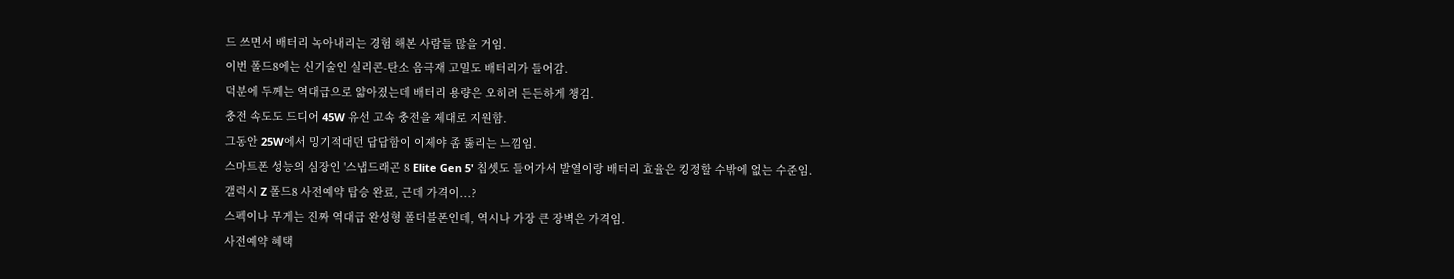드 쓰면서 배터리 녹아내리는 경험 해본 사람들 많을 거임.
이번 폴드8에는 신기술인 실리콘-탄소 음극재 고밀도 배터리가 들어감.
덕분에 두께는 역대급으로 얇아졌는데 배터리 용량은 오히려 든든하게 챙김.
충전 속도도 드디어 45W 유선 고속 충전을 제대로 지원함.
그동안 25W에서 밍기적대던 답답함이 이제야 좀 뚫리는 느낌임.
스마트폰 성능의 심장인 '스냅드래곤 8 Elite Gen 5' 칩셋도 들어가서 발열이랑 배터리 효율은 킹정할 수밖에 없는 수준임.
갤럭시 Z 폴드8 사전예약 탑승 완료, 근데 가격이...?
스펙이나 무게는 진짜 역대급 완성형 폴더블폰인데, 역시나 가장 큰 장벽은 가격임.
사전예약 혜택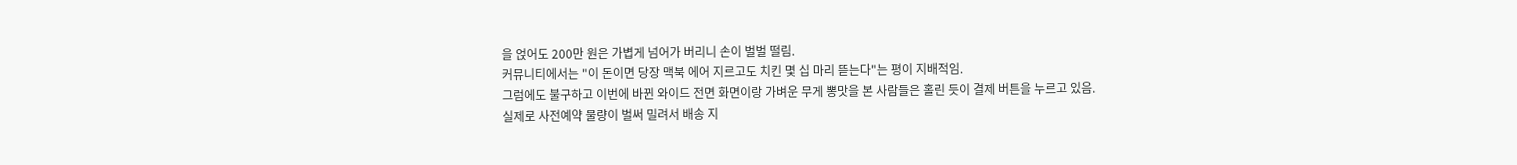을 얹어도 200만 원은 가볍게 넘어가 버리니 손이 벌벌 떨림.
커뮤니티에서는 "이 돈이면 당장 맥북 에어 지르고도 치킨 몇 십 마리 뜯는다"는 평이 지배적임.
그럼에도 불구하고 이번에 바뀐 와이드 전면 화면이랑 가벼운 무게 뽕맛을 본 사람들은 홀린 듯이 결제 버튼을 누르고 있음.
실제로 사전예약 물량이 벌써 밀려서 배송 지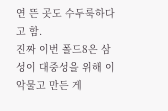연 뜬 곳도 수두룩하다고 함.
진짜 이번 폴드8은 삼성이 대중성을 위해 이 악물고 만든 게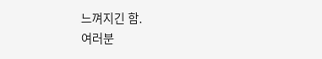느껴지긴 함.
여러분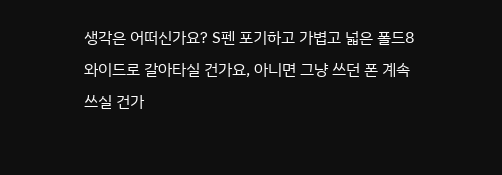생각은 어떠신가요? S펜 포기하고 가볍고 넓은 폴드8 와이드로 갈아타실 건가요, 아니면 그냥 쓰던 폰 계속 쓰실 건가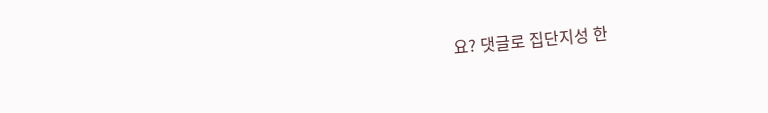요? 댓글로 집단지성 한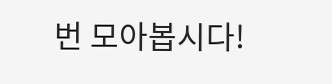번 모아봅시다!